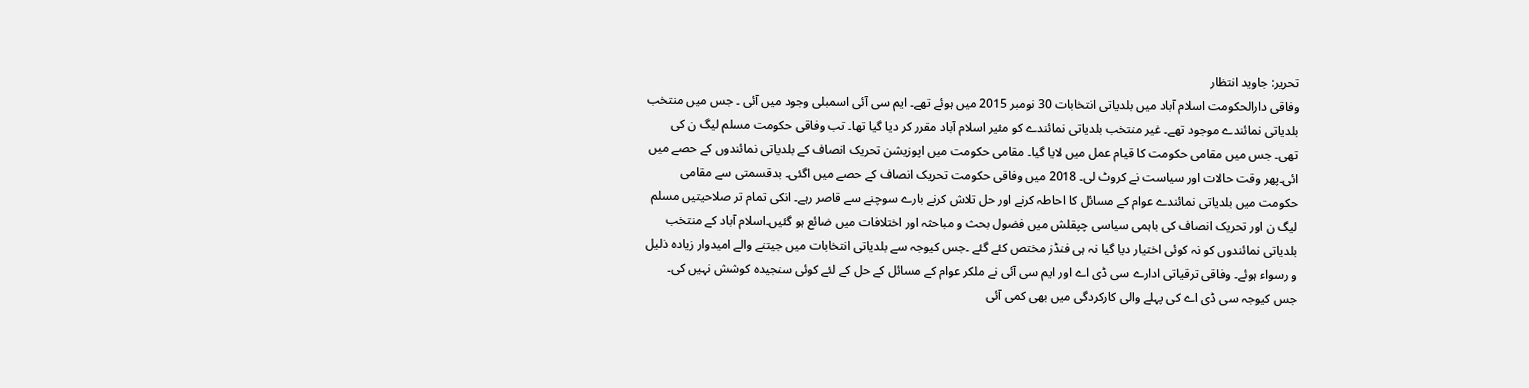تحریر: جاوید انتظار
وفاقی دارالحکومت اسلام آباد میں بلدیاتی انتخابات 30 نومبر 2015 میں ہوئے تھے۔ ایم سی آئی اسمبلی وجود میں آئی ۔ جس میں منتخب بلدیاتی نمائندے موجود تھے۔ غیر منتخب بلدیاتی نمائندے کو مئیر اسلام آباد مقرر کر دیا گیا تھا۔ تب وفاقی حکومت مسلم لیگ ن کی تھی۔ جس میں مقامی حکومت کا قیام عمل میں لایا گیا۔ مقامی حکومت میں اپوزیشن تحریک انصاف کے بلدیاتی نمائندوں کے حصے میں ائی۔پھر وقت حالات اور سیاست نے کروٹ لی۔ 2018 میں وفاقی حکومت تحریک انصاف کے حصے میں اگئی۔ بدقسمتی سے مقامی حکومت میں بلدیاتی نمائندے عوام کے مسائل کا احاطہ کرنے اور حل تلاش کرنے بارے سوچنے سے قاصر رہے۔ انکی تمام تر صلاحیتیں مسلم لیگ ن اور تحریک انصاف کی باہمی سیاسی چپقلش میں فضول بحث و مباحثہ اور اختلافات میں ضائع ہو گئیں۔اسلام آباد کے منتخب بلدیاتی نمائندوں کو نہ کوئی اختیار دیا گیا نہ ہی فنڈز مختص کئے گئے ۔جس کیوجہ سے بلدیاتی انتخابات میں جیتنے والے امیدوار زیادہ ذلیل و رسواء ہوئے۔ وفاقی ترقیاتی ادارے سی ڈی اے اور ایم سی آئی نے ملکر عوام کے مسائل کے حل کے لئے کوئی سنجیدہ کوشش نہیں کی۔ جس کیوجہ سی ڈی اے کی پہلے والی کارکردگی میں بھی کمی آئی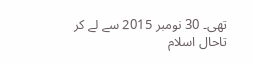تھی۔ 30 نومبر 2015 سے لے کر تاحال اسلام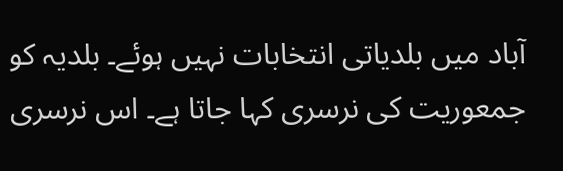آباد میں بلدیاتی انتخابات نہیں ہوئے۔ بلدیہ کو جمعوریت کی نرسری کہا جاتا ہے۔ اس نرسری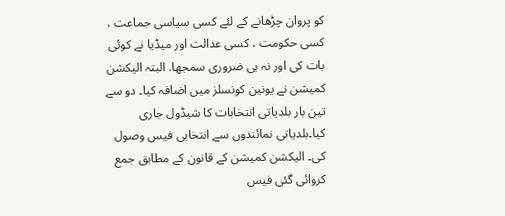کو پروان چڑھانے کے لئے کسی سیاسی جماعت ، کسی حکومت ، کسی عدالت اور میڈیا نے کوئی بات کی اور نہ ہی ضروری سمجھا. البتہ الیکشن کمیشن نے یونین کونسلز میں اضافہ کیا۔ دو سے تین بار بلدیاتی انتخابات کا شیڈول جاری کیا۔بلدیاتی نمائندوں سے انتخابی فیس وصول کی۔ الیکشن کمیشن کے قانون کے مطابق جمع کروائی گئی فیس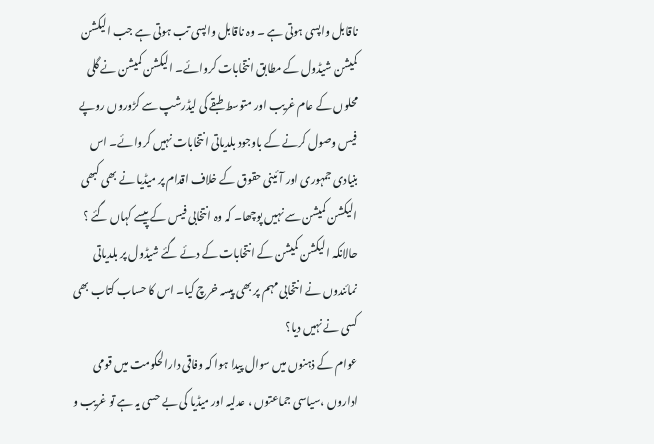ناقابل واپسی ہوتی ہے ۔ وہ ناقابل واپسی تب ہوتی ہے جب الیکشن کمیشن شیڈول کے مطابق انتخابات کروائے۔ الیکشن کمیشن نے گلی محلوں کے عام غریب اور متوسط طبقے کی لیڈرشپ سے کڑوروں روپے فیس وصول کرنے کے باوجود بلدیاتی انتخابات نہیں کروائے۔ اس بنیادی جمہوری اور آئینی حقوق کے خلاف اقدام پر میڈیا نے بھی کبھی الیکشن کمیشن سے نہیں پوچھا۔ کہ وہ انتخابی فیس کے پیسے کہاں گئے ؟ حالانکہ الیکشن کمیشن کے انتخابات کے دئے گئے شیڈول پر بلدیاتی نمائندوں نے انتخابی مہم پر بھی پیسہ خرچ کیا۔ اس کا حساب کتاب بھی کسی نے نہیں دیا؟
عوام کے ذہنوں میں سوال پیدا ہوا کہ وفاقی دارالحکومت میں قومی اداروں ،سیاسی جماعتوں ، عدلیہ اور میڈیا کی بے حسی یہ ہے تو غریب و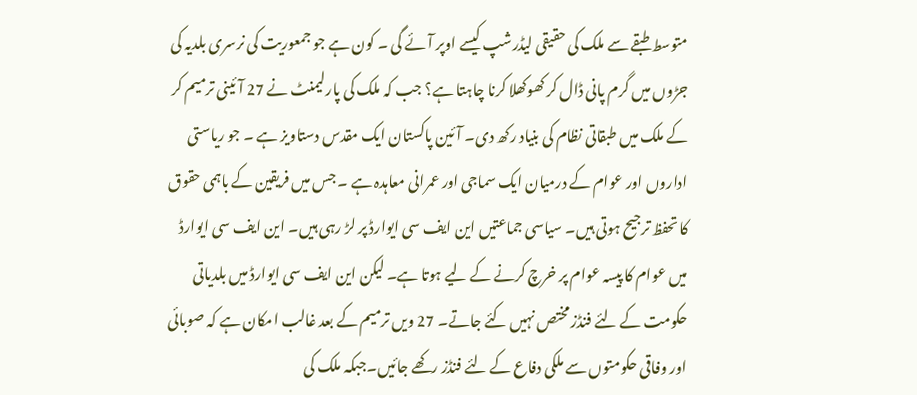متوسط طبقے سے ملک کی حقیقی لیڈرشپ کیسے اوپر آئے گی ۔ کون ہے جو جمعوریت کی نرسری بلدیہ کی جڑوں میں گرم پانی ڈال کر کھوکھلا کرنا چاہتا ہے؟ جب کہ ملک کی پارلیمنٹ نے 27 آئینی ترمیم کر کے ملک میں طبقاتی نظام کی بنیاد رکھ دی۔ آئین پاکستان ایک مقدس دستاویز ہے ۔ جو ریاستی اداروں اور عوام کے درمیان ایک سماجی اور عمرانی معاہدہ ہے ۔ جس میں فریقین کے باہمی حقوق کا تحفظ ترجیح ہوتی ہیں۔ سیاسی جماعتیں این ایف سی ایوارڈ پر لڑ رہی ہیں۔ این ایف سی ایوارڈ میں عوام کا پیسہ عوام پر خرچ کرنے کے لیے ہوتا ہے۔ لیکن این ایف سی ایوارڈ میں بلدیاتی حکومت کے لئے فنڈز مختص نہیں کئے جاتے۔ 27 ویں ترمیم کے بعد غالب امکان ہے کہ صوبائی اور وفاقی حکومتوں سے ملکی دفاع کے لئے فنڈز رکھے جائیں۔جبکہ ملک کی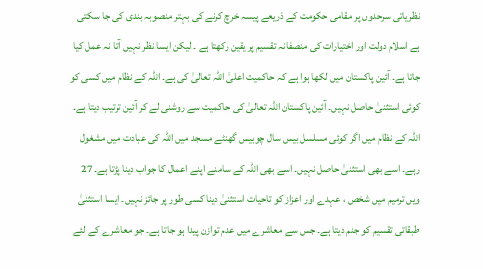نظریاتی سرحدوں پر مقامی حکومت کے ذریعے پیسہ خرچ کرنے کی بہتر منصوبہ بندی کی جا سکتی ہے اسلام دولت اور اختیارات کی منصفانہ تقسیم پر یقین رکھتا ہے ۔ لیکن ایسا نظر نہیں آتا نہ عمل کیا جاتا ہے۔ آئین پاکستان میں لکھا ہوا ہے کہ حاکمیت اعلیٰ اللہ تعالیٰ کی ہے۔ اللہ کے نظام میں کسی کو کوئی استثنیٰ حاصل نہیں۔ آئین پاکستان اللہ تعالیٰ کی حاکمیت سے روشنی لے کر آئین ترتیب دیتا ہے۔ اللہ کے نظام میں اگر کوئی مسلسل بیس سال چوبیس گھنٹے مسجد میں اللہ کی عبادت میں مشغول رہے۔ اسے بھی استثنیٰ حاصل نہیں۔ اسے بھی اللہ کے سامنے اپنے اعمال کا جواب دینا پڑتا ہے۔ 27 ویں ترمیم میں شخص ، عہدے اور اعزاز کو تاحیات استثنیٰ دینا کسی طور پر جائز نہیں۔ ایسا استثنیٰ طبقاتی تقسیم کو جنم دیتا ہے۔ جس سے معاشرے میں عدم توازن پیدا ہو جاتا ہے۔ جو معاشرے کے لئے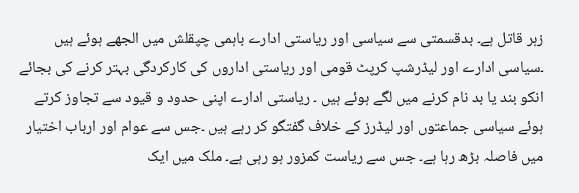زہر قاتل ہے۔ بدقسمتی سے سیاسی اور ریاستی ادارے باہمی چپقلش میں الجھے ہوئے ہیں ۔سیاسی ادارے اور لیڈرشپ کرپٹ قومی اور ریاستی اداروں کی کارکردگی بہتر کرنے کی بجائے انکو بند یا بد نام کرنے میں لگے ہوئے ہیں ۔ ریاستی ادارے اپنی حدود و قیود سے تجاوز کرتے ہوئے سیاسی جماعتوں اور لیڈرز کے خلاف گفتگو کر رہے ہیں ۔جس سے عوام اور ارباب اختیار میں فاصلہ بڑھ رہا ہے۔ جس سے ریاست کمزور ہو رہی ہے۔ ملک میں ایک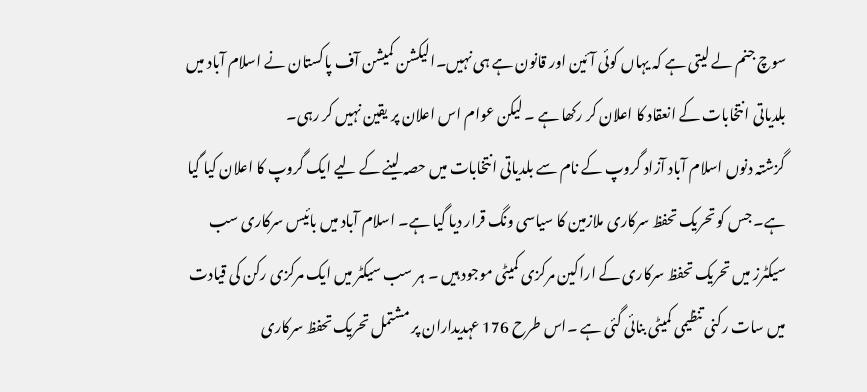سوچ جنم لے لیتی ہے کہ یہاں کوئی آئین اور قانون ہے ہی نہیں۔الیکشن کمیشن آف پاکستان نے اسلام آباد میں بلدیاتی انتخابات کے انعقاد کا اعلان کر رکھا ہے ۔ لیکن عوام اس اعلان پر یقین نہیں کر رہی۔
گزشتہ دنوں اسلام آباد آزاد گروپ کے نام سے بلدیاتی انتخابات میں حصہ لینے کے لیے ایک گروپ کا اعلان کیا گیا ہے۔ جس کو تحریک تحفظ سرکاری ملازمین کا سیاسی ونگ قرار دیا گیا ہے۔ اسلام آباد میں بائیس سرکاری سب سیکٹرز میں تحریک تحفظ سرکاری کے اراکین مرکزی کمیٹی موجود ہیں ۔ ہر سب سیکٹر میں ایک مرکزی رکن کی قیادت میں سات رکنی تنظیمی کمیٹی بنائی گئی ہے ۔اس طرح 176 عہدیداران پر مشتمل تحریک تحفظ سرکاری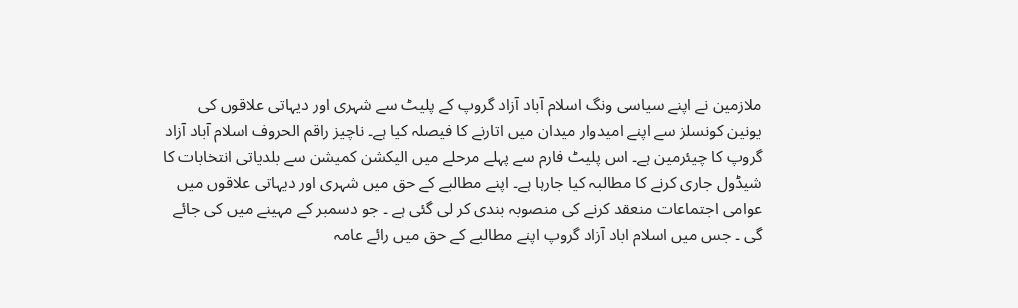ملازمین نے اپنے سیاسی ونگ اسلام آباد آزاد گروپ کے پلیٹ سے شہری اور دیہاتی علاقوں کی یونین کونسلز سے اپنے امیدوار میدان میں اتارنے کا فیصلہ کیا ہے۔ ناچیز راقم الحروف اسلام آباد آزاد گروپ کا چیئرمین ہے۔ اس پلیٹ فارم سے پہلے مرحلے میں الیکشن کمیشن سے بلدیاتی انتخابات کا شیڈول جاری کرنے کا مطالبہ کیا جارہا ہے۔ اپنے مطالبے کے حق میں شہری اور دیہاتی علاقوں میں عوامی اجتماعات منعقد کرنے کی منصوبہ بندی کر لی گئی ہے ۔ جو دسمبر کے مہینے میں کی جائے گی ۔ جس میں اسلام اباد آزاد گروپ اپنے مطالبے کے حق میں رائے عامہ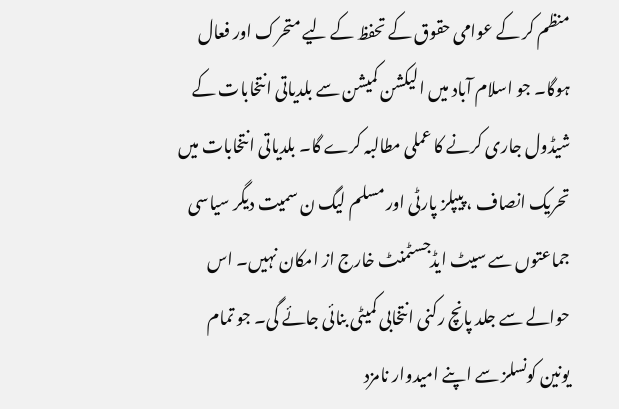منظم کر کے عوامی حقوق کے تحفظ کے لیے متحرک اور فعال ہوگا۔ جو اسلام آباد میں الیکشن کمیشن سے بلدیاتی انتخابات کے شیڈول جاری کرنے کا عملی مطالبہ کرے گا۔ بلدیاتی انتخابات میں تحریک انصاف ، پیپلز پارٹی اور مسلم لیگ ن سمیت دیگر سیاسی جماعتوں سے سیٹ ایڈجسٹمنٹ خارج از امکان نہیں۔ اس حوالے سے جلد پانچ رکنی انتخابی کمیٹی بنائی جائے گی۔ جو تمام یونین کونسلز سے اپنے امیدوار نامزد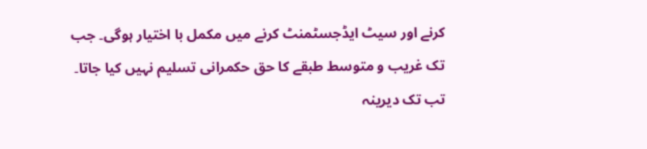کرنے اور سیٹ ایڈجسٹمنٹ کرنے میں مکمل با اختیار ہوگی۔ جب تک غریب و متوسط طبقے کا حق حکمرانی تسلیم نہیں کیا جاتا۔ تب تک دیرینہ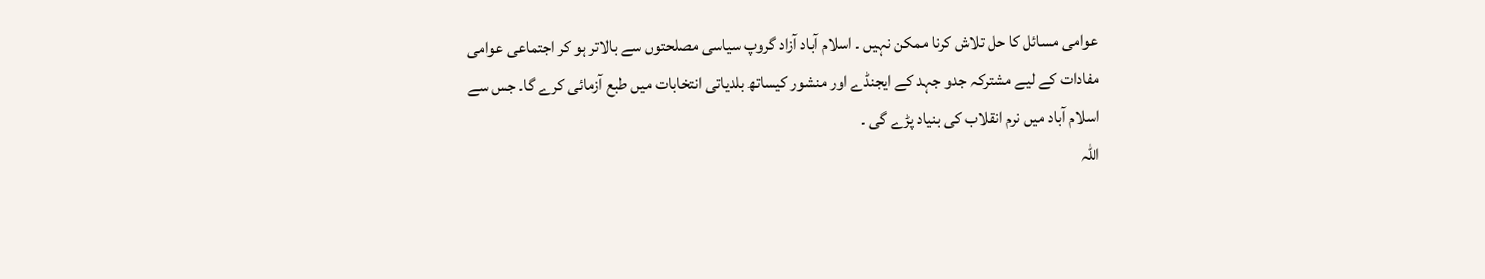عوامی مسائل کا حل تلاش کرنا ممکن نہیں ۔ اسلام آباد آزاد گروپ سیاسی مصلحتوں سے بالاتر ہو کر اجتماعی عوامی مفادات کے لیے مشترکہ جدو جہد کے ایجنڈے اور منشور کیساتھ بلدیاتی انتخابات میں طبع آزمائی کرے گا۔ جس سے اسلام آباد میں نرم انقلاب کی بنیاد پڑے گی ۔
اللہ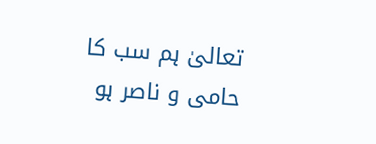تعالیٰ ہم سب کا حامی و ناصر ہو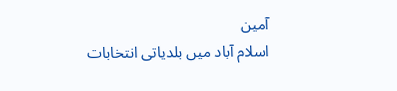آمین
اسلام آباد میں بلدیاتی انتخابات